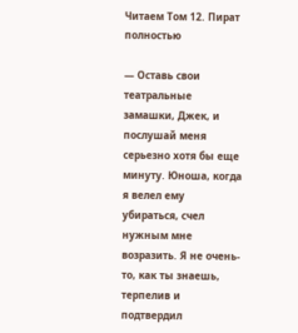Читаем Том 12. Пират полностью

— Оставь свои театральные замашки, Джек, и послушай меня серьезно хотя бы еще минуту. Юноша, когда я велел ему убираться, счел нужным мне возразить. Я не очень-то, как ты знаешь, терпелив и подтвердил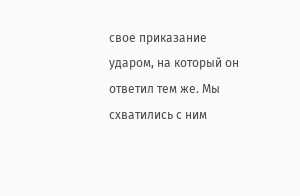свое приказание ударом, на который он ответил тем же. Мы схватились с ним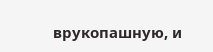врукопашную, и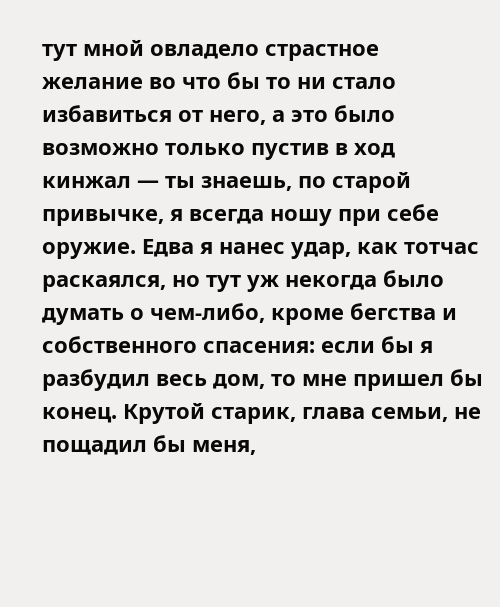тут мной овладело страстное желание во что бы то ни стало избавиться от него, а это было возможно только пустив в ход кинжал — ты знаешь, по старой привычке, я всегда ношу при себе оружие. Едва я нанес удар, как тотчас раскаялся, но тут уж некогда было думать о чем-либо, кроме бегства и собственного спасения: если бы я разбудил весь дом, то мне пришел бы конец. Крутой старик, глава семьи, не пощадил бы меня,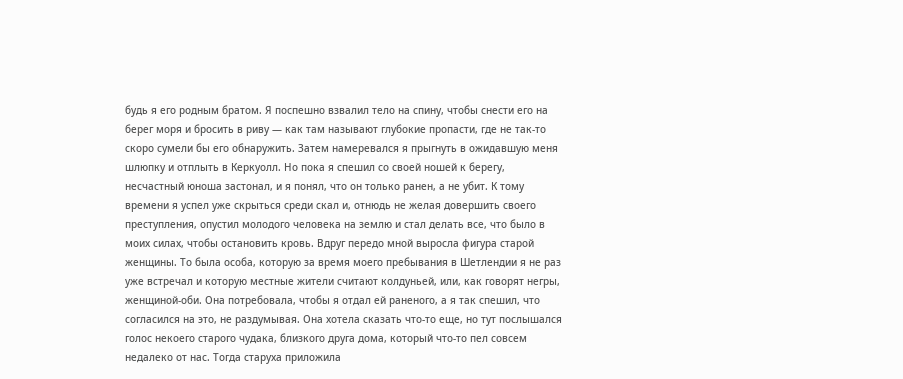будь я его родным братом. Я поспешно взвалил тело на спину, чтобы снести его на берег моря и бросить в риву — как там называют глубокие пропасти, где не так-то скоро сумели бы его обнаружить. Затем намеревался я прыгнуть в ожидавшую меня шлюпку и отплыть в Керкуолл. Но пока я спешил со своей ношей к берегу, несчастный юноша застонал, и я понял, что он только ранен, а не убит. К тому времени я успел уже скрыться среди скал и, отнюдь не желая довершить своего преступления, опустил молодого человека на землю и стал делать все, что было в моих силах, чтобы остановить кровь. Вдруг передо мной выросла фигура старой женщины. То была особа, которую за время моего пребывания в Шетлендии я не раз уже встречал и которую местные жители считают колдуньей, или, как говорят негры, женщиной-оби. Она потребовала, чтобы я отдал ей раненого, а я так спешил, что согласился на это, не раздумывая. Она хотела сказать что-то еще, но тут послышался голос некоего старого чудака, близкого друга дома, который что-то пел совсем недалеко от нас. Тогда старуха приложила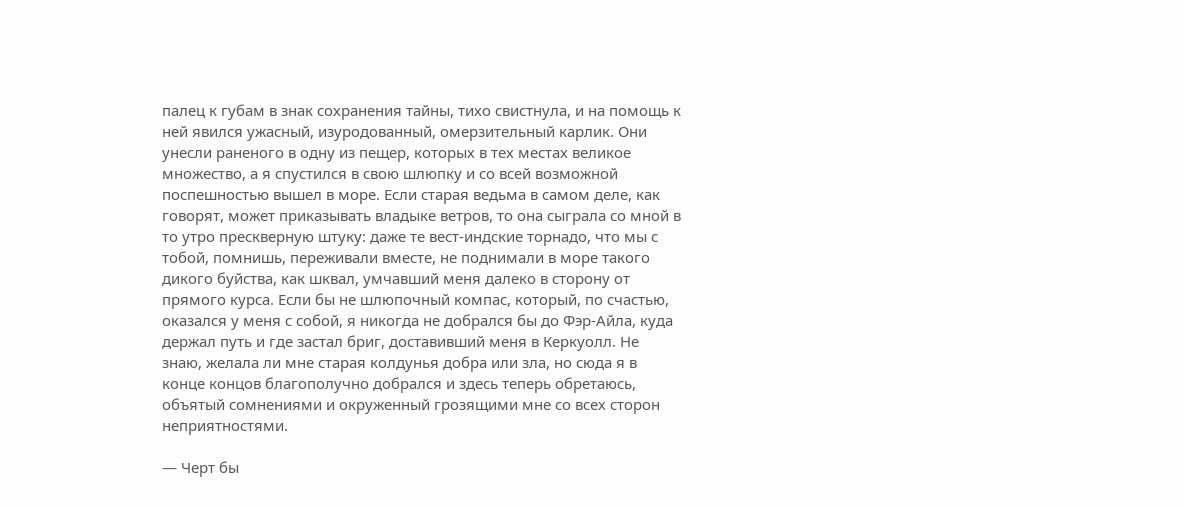палец к губам в знак сохранения тайны, тихо свистнула, и на помощь к ней явился ужасный, изуродованный, омерзительный карлик. Они унесли раненого в одну из пещер, которых в тех местах великое множество, а я спустился в свою шлюпку и со всей возможной поспешностью вышел в море. Если старая ведьма в самом деле, как говорят, может приказывать владыке ветров, то она сыграла со мной в то утро прескверную штуку: даже те вест-индские торнадо, что мы с тобой, помнишь, переживали вместе, не поднимали в море такого дикого буйства, как шквал, умчавший меня далеко в сторону от прямого курса. Если бы не шлюпочный компас, который, по счастью, оказался у меня с собой, я никогда не добрался бы до Фэр-Айла, куда держал путь и где застал бриг, доставивший меня в Керкуолл. Не знаю, желала ли мне старая колдунья добра или зла, но сюда я в конце концов благополучно добрался и здесь теперь обретаюсь, объятый сомнениями и окруженный грозящими мне со всех сторон неприятностями.

— Черт бы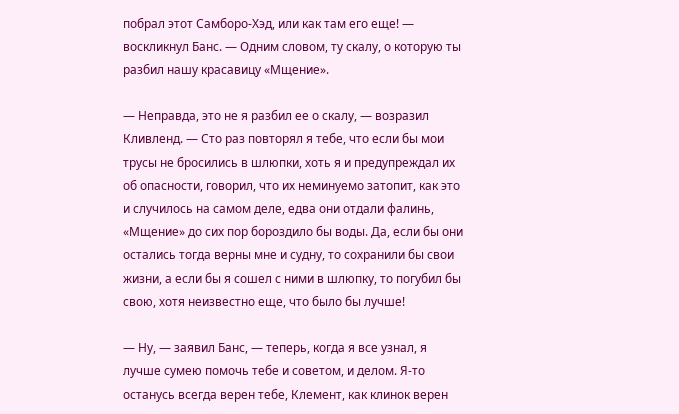побрал этот Самборо-Хэд, или как там его еще! — воскликнул Банс. — Одним словом, ту скалу, о которую ты разбил нашу красавицу «Мщение».

— Неправда, это не я разбил ее о скалу, — возразил Кливленд. — Сто раз повторял я тебе, что если бы мои трусы не бросились в шлюпки, хоть я и предупреждал их об опасности, говорил, что их неминуемо затопит, как это и случилось на самом деле, едва они отдали фалинь, «Мщение» до сих пор бороздило бы воды. Да, если бы они остались тогда верны мне и судну, то сохранили бы свои жизни, а если бы я сошел с ними в шлюпку, то погубил бы свою, хотя неизвестно еще, что было бы лучше!

— Ну, — заявил Банс, — теперь, когда я все узнал, я лучше сумею помочь тебе и советом, и делом. Я-то останусь всегда верен тебе, Клемент, как клинок верен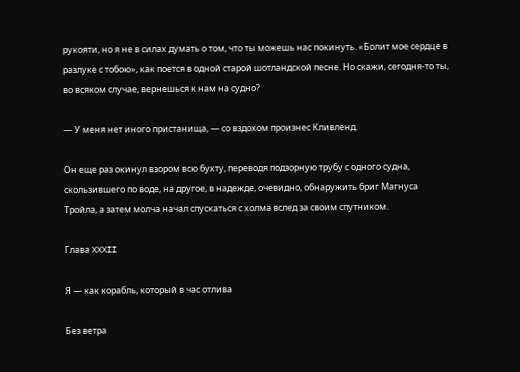рукояти, но я не в силах думать о том, что ты можешь нас покинуть. «Болит мое сердце в разлуке с тобою», как поется в одной старой шотландской песне. Но скажи, сегодня-то ты, во всяком случае, вернешься к нам на судно?

— У меня нет иного пристанища, — со вздохом произнес Кливленд.

Он еще раз окинул взором всю бухту, переводя подзорную трубу с одного судна, скользившего по воде, на другое, в надежде, очевидно, обнаружить бриг Магнуса Тройла, а затем молча начал спускаться с холма вслед за своим спутником.

Глава XXXII

Я — как корабль, который в час отлива

Без ветра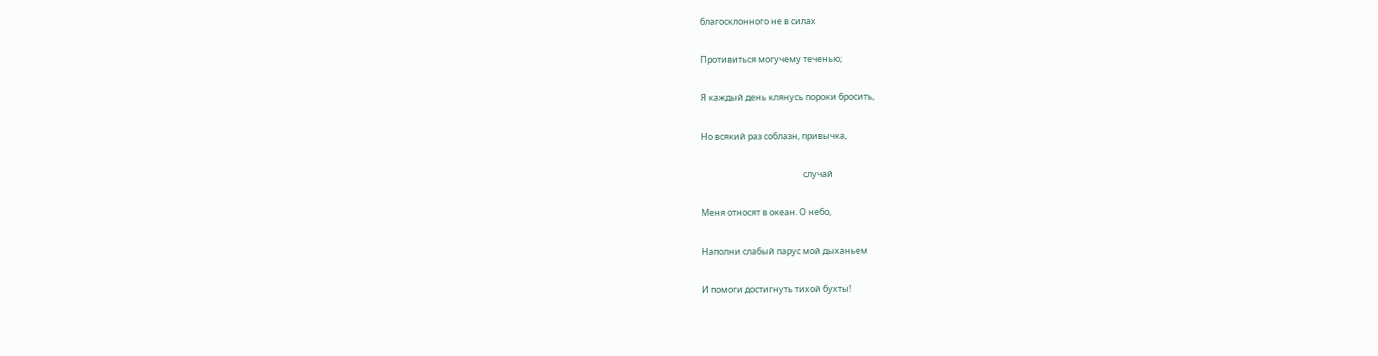благосклонного не в силах

Противиться могучему теченью;

Я каждый день клянусь пороки бросить,

Но всякий раз соблазн, привычка,

                                                   случай

Меня относят в океан. О небо,

Наполни слабый парус мой дыханьем

И помоги достигнуть тихой бухты!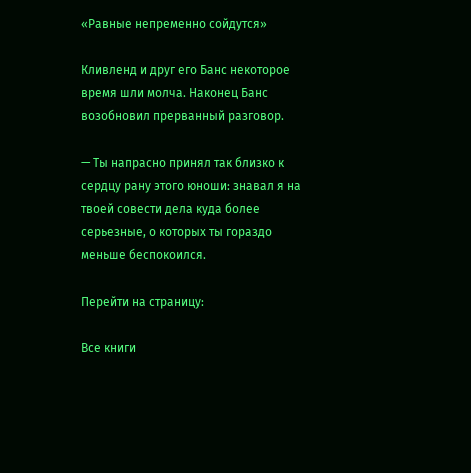«Равные непременно сойдутся»

Кливленд и друг его Банс некоторое время шли молча. Наконец Банс возобновил прерванный разговор.

— Ты напрасно принял так близко к сердцу рану этого юноши: знавал я на твоей совести дела куда более серьезные, о которых ты гораздо меньше беспокоился.

Перейти на страницу:

Все книги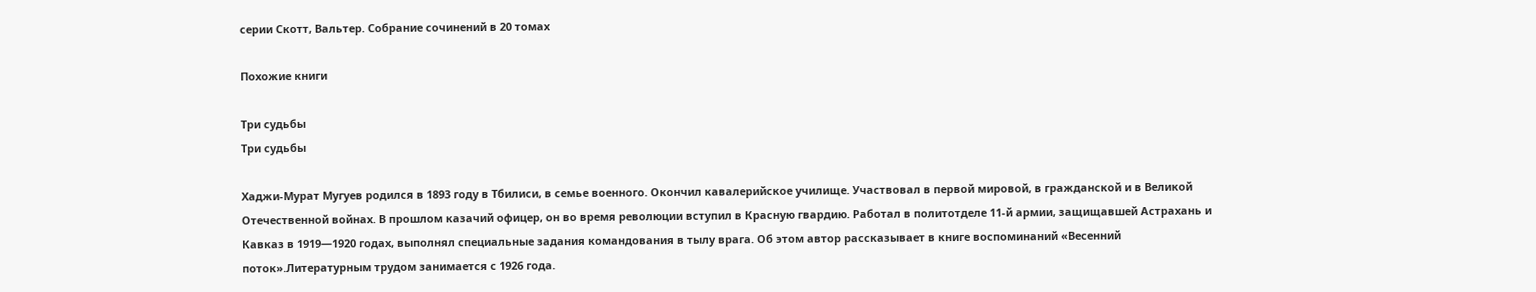серии Скотт, Вальтер. Собрание сочинений в 20 томах

Похожие книги

Три судьбы
Три судьбы

Хаджи-Мурат Мугуев родился в 1893 году в Тбилиси, в семье военного. Окончил кавалерийское училище. Участвовал в первой мировой, в гражданской и в Великой Отечественной войнах. В прошлом казачий офицер, он во время революции вступил в Красную гвардию. Работал в политотделе 11-й армии, защищавшей Астрахань и Кавказ в 1919—1920 годах, выполнял специальные задания командования в тылу врага. Об этом автор рассказывает в книге воспоминаний «Весенний поток».Литературным трудом занимается с 1926 года.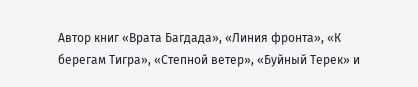Автор книг «Врата Багдада», «Линия фронта», «К берегам Тигра», «Степной ветер», «Буйный Терек» и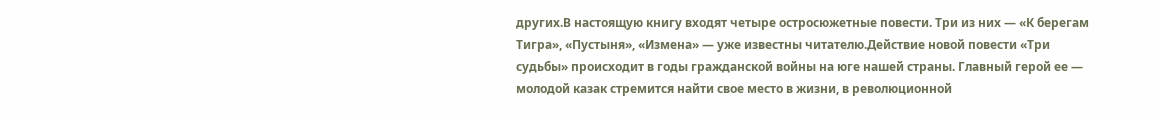других.В настоящую книгу входят четыре остросюжетные повести. Три из них — «К берегам Тигра», «Пустыня», «Измена» — уже известны читателю.Действие новой повести «Три судьбы» происходит в годы гражданской войны на юге нашей страны. Главный герой ее — молодой казак стремится найти свое место в жизни, в революционной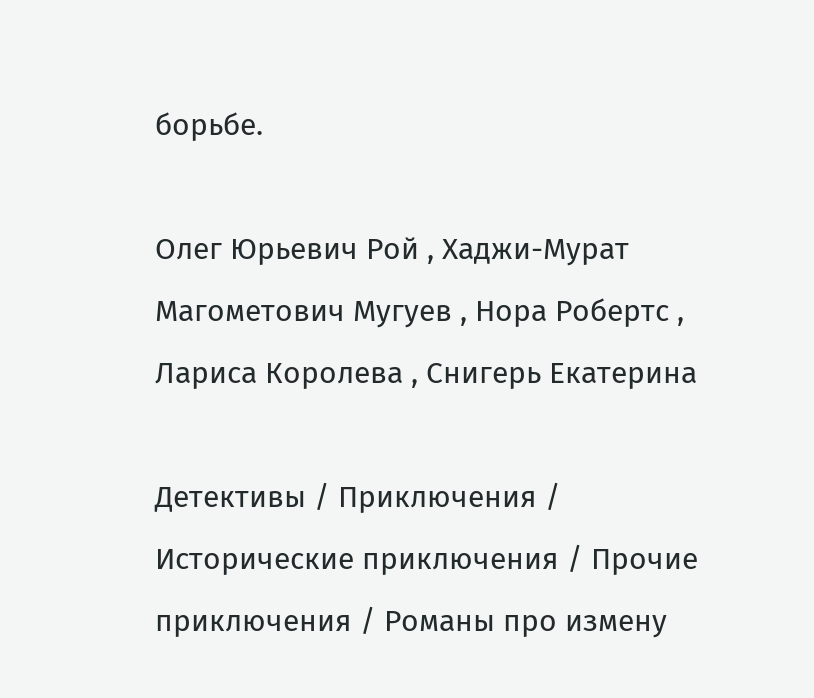борьбе.

Олег Юрьевич Рой , Хаджи-Мурат Магометович Мугуев , Нора Робертс , Лариса Королева , Снигерь Екатерина

Детективы / Приключения / Исторические приключения / Прочие приключения / Романы про измену